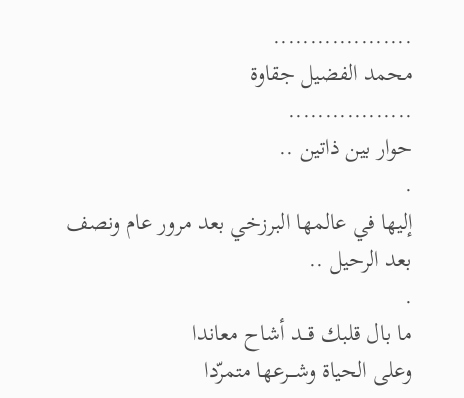...................
محمد الفضيل جقاوة
.................
حوار بين ذاتين ..
.
إليها في عالمها البرزخي بعد مرور عام ونصف
بعد الرحيل ..
.
ما بال قلبك قـــد أشاح معاندا
وعلى الحياة وشـــرعها متمرّدا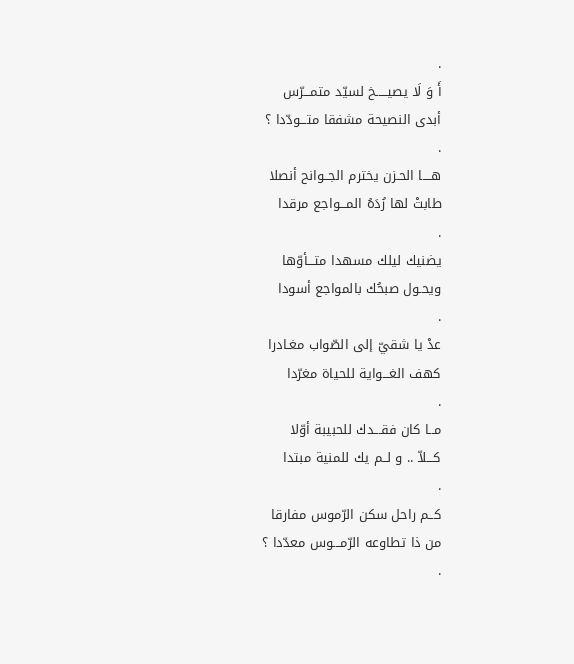.
أَ وَ لَا يصيـــــخ لسيّد متمـــرّس
أبدى النصيحة مشفقا متـــودّدا ؟
.
هــــا الحـزن يخترم الجــوانح أنصلا
طابتْ لها رُدَهُ المـــواجع مرقدا
.
يضنيك ليلك مسهدا متـــأوّها
ويحـول صبحُك بالمواجع أسودا
.
عدْ يا شقيّ إلى الصّواب مغـادرا
كهف الغـــواية للحياة مغرّدا
.
مــا كان فقـــدك للحبيبة أوّلا
كـــلاّ .. و لــم يك للمنية مبتدا
.
كــم راحل سكن الرّموس مفارقا
من ذا تطاوعه الرّمـــوس معدّدا ؟
.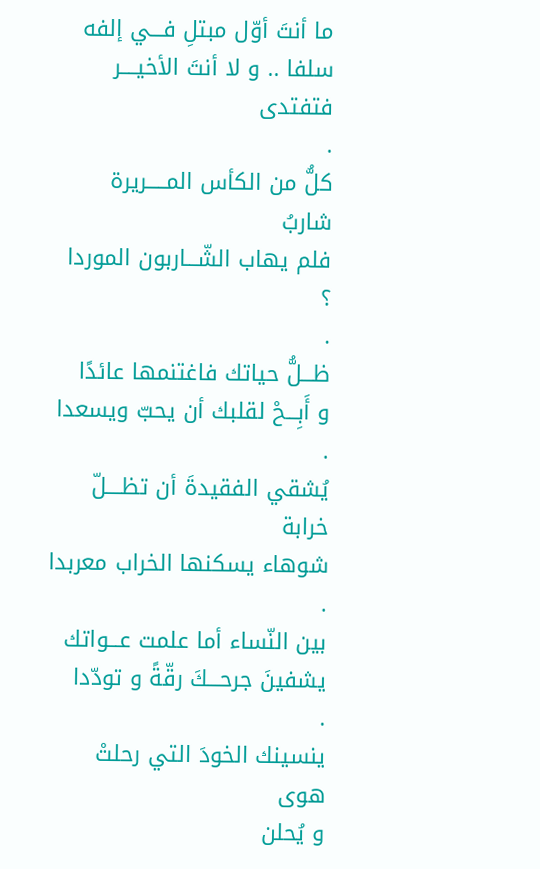ما أنتَ أوّل مبتلِ فـــي إلفه
سلفا .. و لا أنتَ الأخيــــر فتفتدى
.
كلُّ من الكأس المـــــريرة شاربُ
فلم يهاب الشّـــاربون الموردا ؟
.
ظـــلُّ حياتك فاغتنمها عائدًا
و أَبِـــحْ لقلبك أن يحبّ ويسعدا
.
يُشقي الفقيدةَ أن تظــــلّ خرابة
شوهاء يسكنها الخراب معربدا
.
بين النّساء أما علمت عـــواتك
يشفينَ جرحـــكَ رقّةً و تودّدا
.
ينسينك الخودَ التي رحلتْ هوى
و يُحلن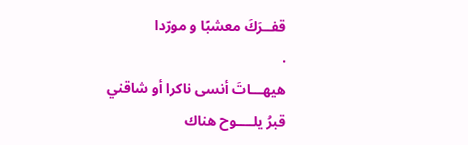قفــرَكَ معشبًا و مورّدا
.
هيهـــاتَ أنسى ناكرا أو شاقني
قبرُ يلــــوح هناك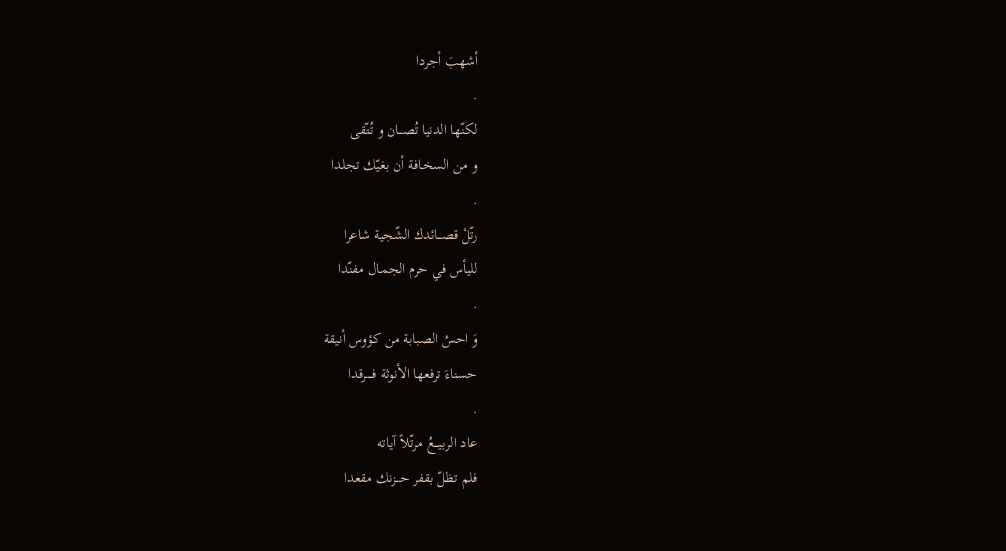أشهبَ أجردا
.
لكنّها الدنيا تُصـــان و تُتّقى
و من السخـافة أن بغيّك تجلدا
.
رتّلْ قصـــائدك الشّجية شاعرا
لليأس في حرم الجمـال مفنّدا
.
وَ احسُ الصبابة من كؤوس أنيقة
حسناءَ ترفعها الأنوثة فـــــرقدا
.
عاد الربيـــعُ مرتّلاً آياته
فلم تظلّ بقفر حـــزنك مقعدا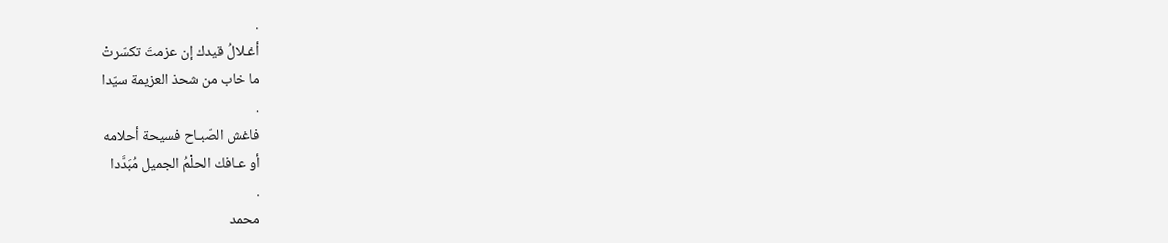.
أغـلالُ قيدك إن عزمتَ تكسّرتْ
ما خاب من شحذ العزيمة سيّدا
.
فاغش الصّبـاح فسيحة أحلامه
أو عـافك الحلْمُ الجميل مُبَدَّدا
.
محمد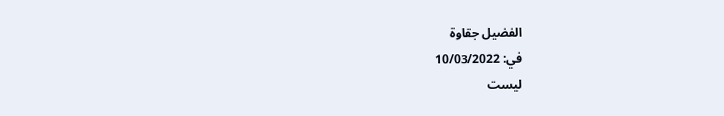الفضيل جقاوة
في: 10/03/2022
ليست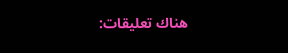هناك تعليقات: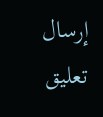إرسال تعليق